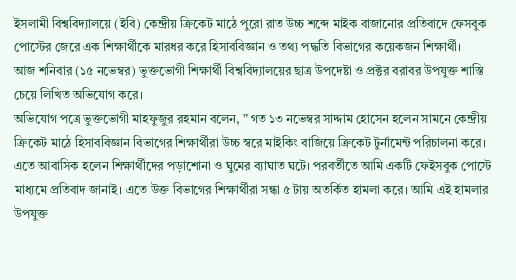ইসলামী বিশ্ববিদ্যালয়ে (ইবি) কেন্দ্রীয় ক্রিকেট মাঠে পুরো রাত উচ্চ শব্দে মাইক বাজানোর প্রতিবাদে ফেসবুক পোস্টের জেরে এক শিক্ষার্থীকে মারধর করে হিসাববিজ্ঞান ও তথ্য পদ্ধতি বিভাগের কয়েকজন শিক্ষার্থী।
আজ শনিবার (১৫ নভেম্বর) ভুক্তভোগী শিক্ষার্থী বিশ্ববিদ্যালয়ের ছাত্র উপদেষ্টা ও প্রক্টর বরাবর উপযুক্ত শাস্তি চেয়ে লিখিত অভিযোগ করে।
অভিযোগ পত্রে ভুক্তভোগী মাহফুজুর রহমান বলেন, ” গত ১৩ নভেম্বর সাদ্দাম হোসেন হলেন সামনে কেন্দ্রীয় ক্রিকেট মাঠে হিসাববিজ্ঞান বিভাগের শিক্ষার্থীরা উচ্চ স্বরে মাইকিং বাজিয়ে ক্রিকেট টুর্নামেন্ট পরিচালনা করে। এতে আবাসিক হলেন শিক্ষার্থীদের পড়াশোনা ও ঘুমের ব্যাঘাত ঘটে। পরবর্তীতে আমি একটি ফেইসবুক পোস্টে মাধ্যমে প্রতিবাদ জানাই। এতে উক্ত বিভাগের শিক্ষার্থীরা সন্ধা ৫ টায় অতর্কিত হামলা করে। আমি এই হামলার উপযুক্ত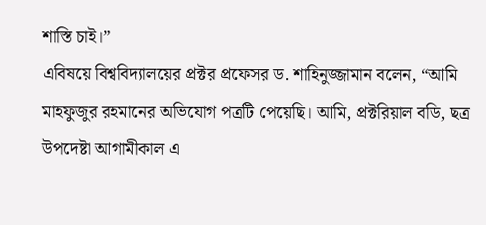শাস্তি চাই।”
এবিষয়ে বিশ্ববিদ্যালয়ের প্রক্টর প্রফেসর ড. শাহিনুজ্জামান বলেন, “আমি মাহফুজুর রহমানের অভিযোগ পত্রটি পেয়েছি। আমি, প্রক্টরিয়াল বডি, ছত্র উপদেষ্টা আগামীকাল এ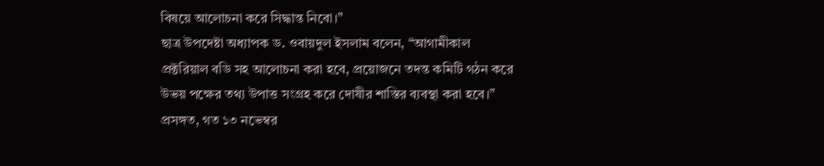বিষয়ে আলোচনা করে সিদ্ধান্ত নিবো।”
ছাত্র উপদেষ্টা অধ্যাপক ড. ওবায়দুল ইসলাম বলেন, “আগামীকাল প্রক্টরিয়াল বডি সহ আলোচনা করা হবে, প্রয়োজনে তদন্ত কমিটি গঠন করে উভয় পক্ষের তথ্য উপাত্ত সংগ্রহ করে দোষীর শাস্তির ব্যবস্থা করা হবে।”
প্রসঙ্গত, গত ১৩ নভেম্বর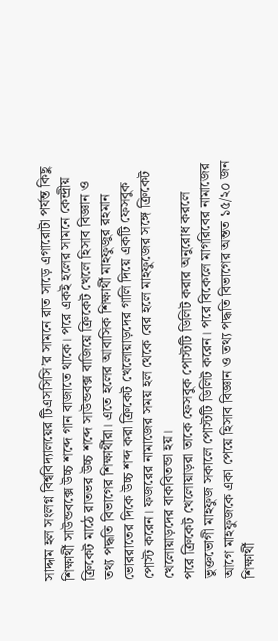সাদ্দাম হল সংলগ্ন বিশ্ববিদ্যালয়ের টিএসসিসি’র সামনে রাত সাড়ে এগারোটা পর্যন্ত কিছু শিক্ষার্থী সাউন্ডবক্সে উচ্চ শব্দে গান বাজাতে থাকে। পরে একই হলের সামনে কেন্দ্রীয় ক্রিকেট মাঠে রাতভর উচ্চ শব্দে সাউন্ডবক্স বাজিয়ে ক্রিকেট খেলে হিসাব বিজ্ঞান ও তথ্য পদ্ধতি বিভাগের শিক্ষার্থীরা। এতে হলের আবাসিক শিক্ষার্থী মাহফুজুর রহমান ভোররাতের দিকে উচ্চ শব্দ করা ক্রিকেট খেলোয়াড়দের গালি দিয়ে একটি ফেসবুক পোস্ট করেন। ফজরের নামাজের সময় হল থেকে বের হলে মাহফুজের সঙ্গে ক্রিকেট খেলোয়াড়দের বাকবিতন্ডা হয়।
পরে ক্রিকেট খেলোয়াড়রা তাকে ফেসবুক পোস্টটি ডিলিট করার অনুরোধ করলে ভুক্তভোগী মাহফুজ সকালে পোস্টটি ডিলিট করেন। পরে বিকেলে মাগরিবের নামাজের আগে মাহফুজকে একা পেয়ে হিসাব বিজ্ঞান ও তথ্য পদ্ধতি বিভাগের অন্তত ১৫/২০ জন শিক্ষার্থী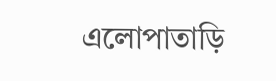এলোপাতাড়ি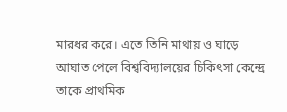মারধর করে। এতে তিনি মাথায় ও ঘাড়ে আঘাত পেলে বিশ্ববিদ্যালয়ের চিকিৎসা কেন্দ্রে তাকে প্রাথমিক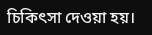চিকিৎসা দেওয়া হয়।